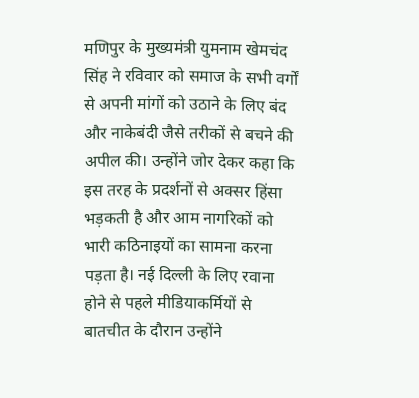मणिपुर के मुख्यमंत्री युमनाम खेमचंद सिंह ने रविवार को समाज के सभी वर्गों से अपनी मांगों को उठाने के लिए बंद और नाकेबंदी जैसे तरीकों से बचने की अपील की। उन्होंने जोर देकर कहा कि इस तरह के प्रदर्शनों से अक्सर हिंसा भड़कती है और आम नागरिकों को भारी कठिनाइयों का सामना करना पड़ता है। नई दिल्ली के लिए रवाना होने से पहले मीडियाकर्मियों से बातचीत के दौरान उन्होंने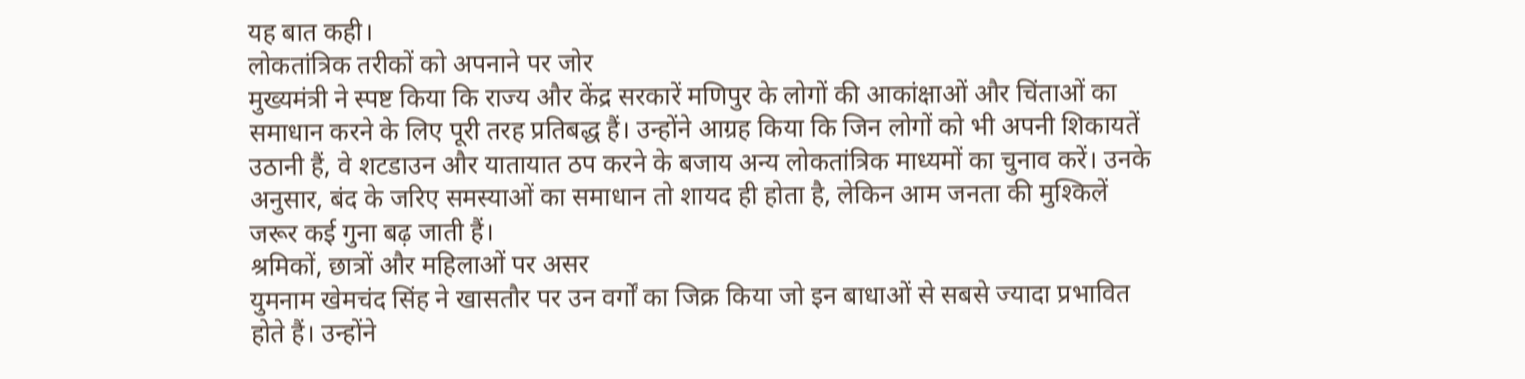यह बात कही।
लोकतांत्रिक तरीकों को अपनाने पर जोर
मुख्यमंत्री ने स्पष्ट किया कि राज्य और केंद्र सरकारें मणिपुर के लोगों की आकांक्षाओं और चिंताओं का समाधान करने के लिए पूरी तरह प्रतिबद्ध हैं। उन्होंने आग्रह किया कि जिन लोगों को भी अपनी शिकायतें उठानी हैं, वे शटडाउन और यातायात ठप करने के बजाय अन्य लोकतांत्रिक माध्यमों का चुनाव करें। उनके अनुसार, बंद के जरिए समस्याओं का समाधान तो शायद ही होता है, लेकिन आम जनता की मुश्किलें जरूर कई गुना बढ़ जाती हैं।
श्रमिकों, छात्रों और महिलाओं पर असर
युमनाम खेमचंद सिंह ने खासतौर पर उन वर्गों का जिक्र किया जो इन बाधाओं से सबसे ज्यादा प्रभावित होते हैं। उन्होंने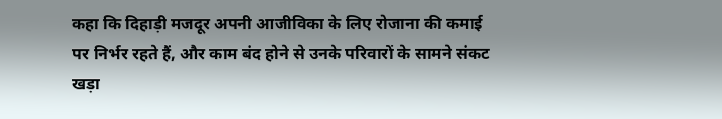कहा कि दिहाड़ी मजदूर अपनी आजीविका के लिए रोजाना की कमाई पर निर्भर रहते हैं, और काम बंद होने से उनके परिवारों के सामने संकट खड़ा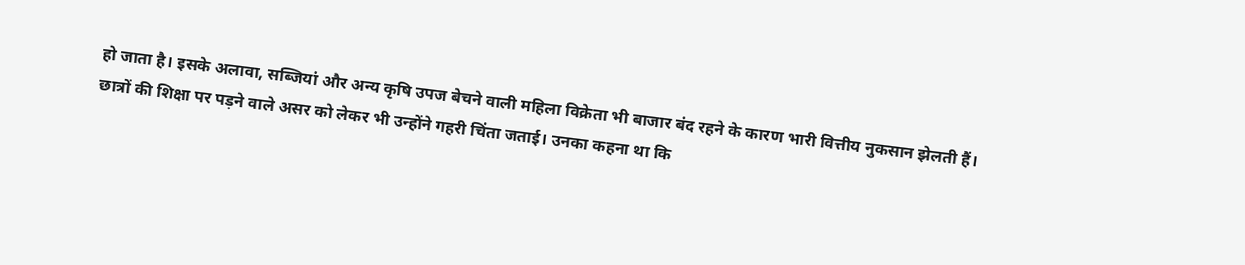हो जाता है। इसके अलावा, सब्जियां और अन्य कृषि उपज बेचने वाली महिला विक्रेता भी बाजार बंद रहने के कारण भारी वित्तीय नुकसान झेलती हैं।
छात्रों की शिक्षा पर पड़ने वाले असर को लेकर भी उन्होंने गहरी चिंता जताई। उनका कहना था कि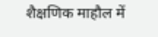शैक्षणिक माहौल में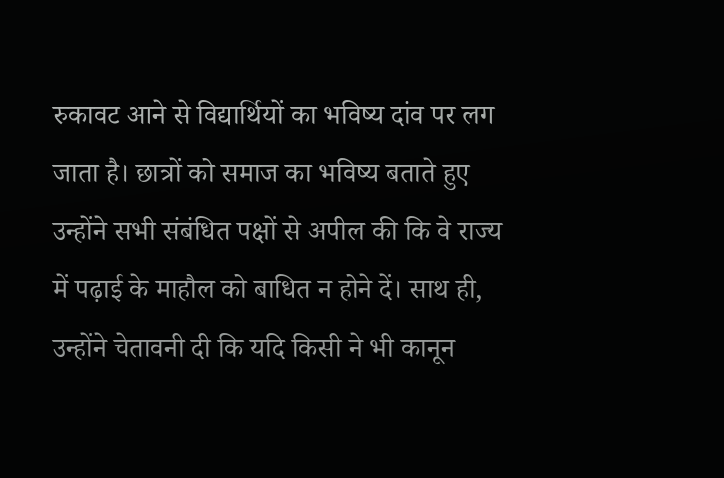रुकावट आने से विद्यार्थियों का भविष्य दांव पर लग जाता है। छात्रों को समाज का भविष्य बताते हुए उन्होंने सभी संबंधित पक्षों से अपील की कि वे राज्य में पढ़ाई के माहौल को बाधित न होने दें। साथ ही, उन्होंने चेतावनी दी कि यदि किसी ने भी कानून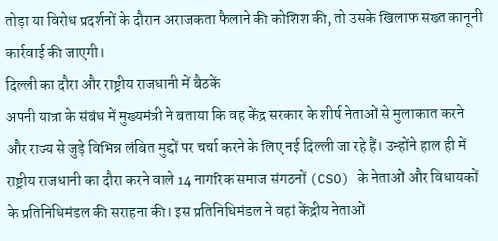तोड़ा या विरोध प्रदर्शनों के दौरान अराजकता फैलाने की कोशिश की, तो उसके खिलाफ सख्त कानूनी कार्रवाई की जाएगी।
दिल्ली का दौरा और राष्ट्रीय राजधानी में बैठकें
अपनी यात्रा के संबंध में मुख्यमंत्री ने बताया कि वह केंद्र सरकार के शीर्ष नेताओं से मुलाकात करने और राज्य से जुड़े विभिन्न लंबित मुद्दों पर चर्चा करने के लिए नई दिल्ली जा रहे हैं। उन्होंने हाल ही में राष्ट्रीय राजधानी का दौरा करने वाले 14 नागरिक समाज संगठनों (CSO) के नेताओं और विधायकों के प्रतिनिधिमंडल की सराहना की। इस प्रतिनिधिमंडल ने वहां केंद्रीय नेताओं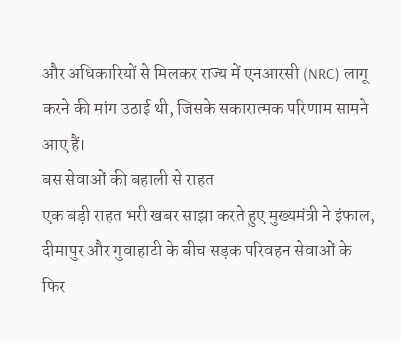और अधिकारियों से मिलकर राज्य में एनआरसी (NRC) लागू करने की मांग उठाई थी, जिसके सकारात्मक परिणाम सामने आए हैं।
बस सेवाओं की बहाली से राहत
एक बड़ी राहत भरी खबर साझा करते हुए मुख्यमंत्री ने इंफाल, दीमापुर और गुवाहाटी के बीच सड़क परिवहन सेवाओं के फिर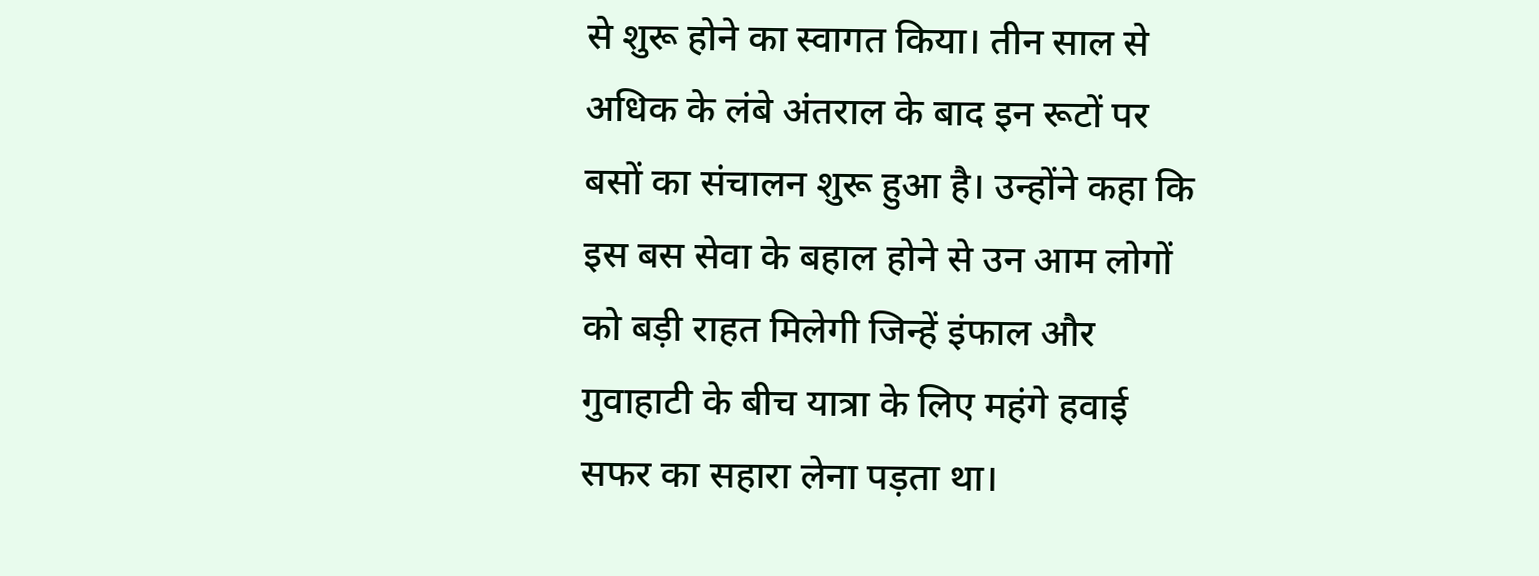से शुरू होने का स्वागत किया। तीन साल से अधिक के लंबे अंतराल के बाद इन रूटों पर बसों का संचालन शुरू हुआ है। उन्होंने कहा कि इस बस सेवा के बहाल होने से उन आम लोगों को बड़ी राहत मिलेगी जिन्हें इंफाल और गुवाहाटी के बीच यात्रा के लिए महंगे हवाई सफर का सहारा लेना पड़ता था।